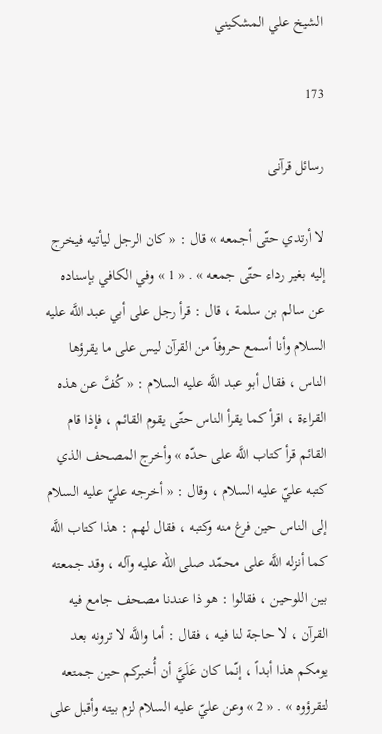الشيخ علي المشكيني

173

رسائل قرآنى

لا أرتدي حتّى أجمعه » قال : « كان الرجل ليأتيه فيخرج إليه بغير رداء حتّى جمعه » . « 1 » وفي الكافي بإسناده عن سالم بن سلمة ، قال : قرأ رجل على أبي عبد اللَّه عليه السلام وأنا أسمع حروفاً من القرآن ليس على ما يقرؤها الناس ، فقال أبو عبد اللَّه عليه السلام : « كُفَّ عن هذه القراءة ، اقرأ كما يقرأ الناس حتّى يقوم القائم ، فإذا قام القائم قرأ كتاب اللَّه على حدّه » وأخرج المصحف الذي كتبه عليّ عليه السلام ، وقال : « أخرجه عليّ عليه السلام إلى الناس حين فرغ منه وكتبه ، فقال لهم : هذا كتاب اللَّه كما أنزله اللَّه على محمّد صلى الله عليه وآله ، وقد جمعته بين اللوحين ، فقالوا : هو ذا عندنا مصحف جامع فيه القرآن ، لا حاجة لنا فيه ، فقال : أما واللَّه لا ترونه بعد يومكم هذا أبداً ، إنّما كان عَلَيَّ أن أُخبركم حين جمتعه لتقرؤوه » . « 2 » وعن عليّ عليه السلام لزم بيته وأقبل على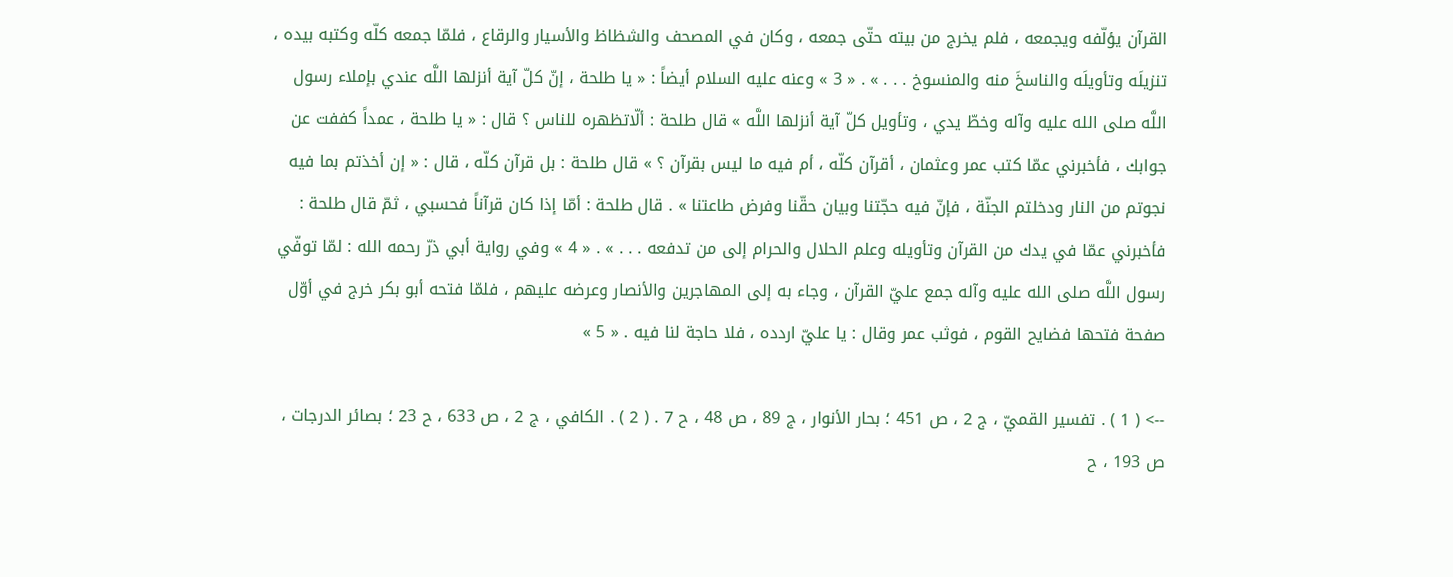القرآن يؤلّفه ويجمعه ، فلم يخرج من بيته حتّى جمعه ، وكان في المصحف والشظاظ والأسيار والرقاع ، فلمّا جمعه كلّه وكتبه بيده ، تنزيلَه وتأويلَه والناسخَ منه والمنسوخ . . . » . « 3 » وعنه عليه السلام أيضاً : « يا طلحة ، إنّ كلّ آية أنزلها اللَّه عندي بإملاء رسول اللَّه صلى الله عليه وآله وخطّ يدي ، وتأويل كلّ آية أنزلها اللَّه » قال طلحة : ألّاتظهره للناس ؟ قال : « يا طلحة ، عمداً كففت عن جوابك ، فأخبرني عمّا كتب عمر وعثمان ، أقرآن كلّه ، أم فيه ما ليس بقرآن ؟ » قال طلحة : بل قرآن كلّه ، قال : « إن أخذتم بما فيه نجوتم من النار ودخلتم الجنّة ، فإنّ فيه حجّتنا وبيان حقّنا وفرض طاعتنا » . قال طلحة : أمّا إذا كان قرآناً فحسبي ، ثمّ قال طلحة : فأخبرني عمّا في يدك من القرآن وتأويله وعلم الحلال والحرام إلى من تدفعه . . . » . « 4 » وفي رواية أبي ذرّ رحمه الله : لمّا توفّي رسول اللَّه صلى الله عليه وآله جمع عليّ القرآن ، وجاء به إلى المهاجرين والأنصار وعرضه عليهم ، فلمّا فتحه أبو بكر خرج في أوّل صفحة فتحها فضايح القوم ، فوثب عمر وقال : يا عليّ اردده ، فلا حاجة لنا فيه . « 5 »

--> ( 1 ) . تفسير القميّ ، ج 2 ، ص 451 ؛ بحار الأنوار ، ج 89 ، ص 48 ، ح 7 . ( 2 ) . الكافي ، ج 2 ، ص 633 ، ح 23 ؛ بصائر الدرجات ، ص 193 ، ح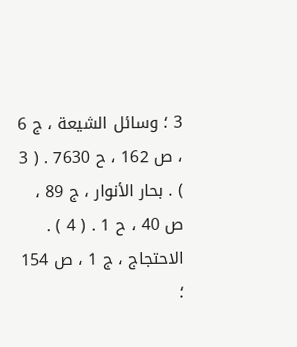3 ؛ وسائل الشيعة ، ج 6 ، ص 162 ، ح 7630 . ( 3 ) . بحار الأنوار ، ج 89 ، ص 40 ، ح 1 . ( 4 ) . الاحتجاج ، ج 1 ، ص 154 ؛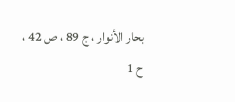بحار الأنوار ، ج 89 ، ص 42 ، ح 1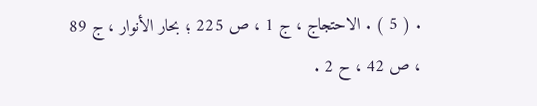. ( 5 ) . الاحتجاج ، ج 1 ، ص 225 ؛ بحار الأنوار ، ج 89 ، ص 42 ، ح 2 .